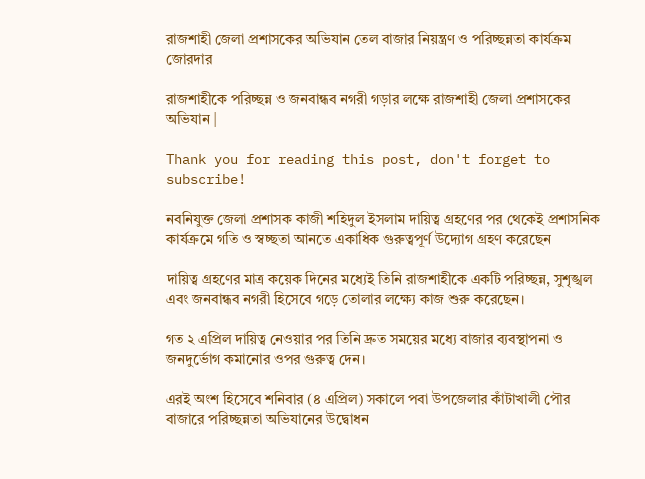রাজশাহী জেলা প্রশাসকের অভিযান তেল বাজার নিয়ন্ত্রণ ও পরিচ্ছন্নতা কার্যক্রম জোরদার

রাজশাহীকে পরিচ্ছন্ন ও জনবান্ধব নগরী গড়ার লক্ষে রাজশাহী জেলা প্রশাসকের অভিযান |

Thank you for reading this post, don't forget to subscribe!

নবনিযুক্ত জেলা প্রশাসক কাজী শহিদুল ইসলাম দায়িত্ব গ্রহণের পর থেকেই প্রশাসনিক কার্যক্রমে গতি ও স্বচ্ছতা আনতে একাধিক গুরুত্বপূর্ণ উদ্যোগ গ্রহণ করেছেন

দায়িত্ব গ্রহণের মাত্র কয়েক দিনের মধ্যেই তিনি রাজশাহীকে একটি পরিচ্ছন্ন, সুশৃঙ্খল এবং জনবান্ধব নগরী হিসেবে গড়ে তোলার লক্ষ্যে কাজ শুরু করেছেন।

গত ২ এপ্রিল দায়িত্ব নেওয়ার পর তিনি দ্রুত সময়ের মধ্যে বাজার ব্যবস্থাপনা ও জনদুর্ভোগ কমানোর ওপর গুরুত্ব দেন।

এরই অংশ হিসেবে শনিবার (৪ এপ্রিল) সকালে পবা উপজেলার কাঁটাখালী পৌর বাজারে পরিচ্ছন্নতা অভিযানের উদ্বোধন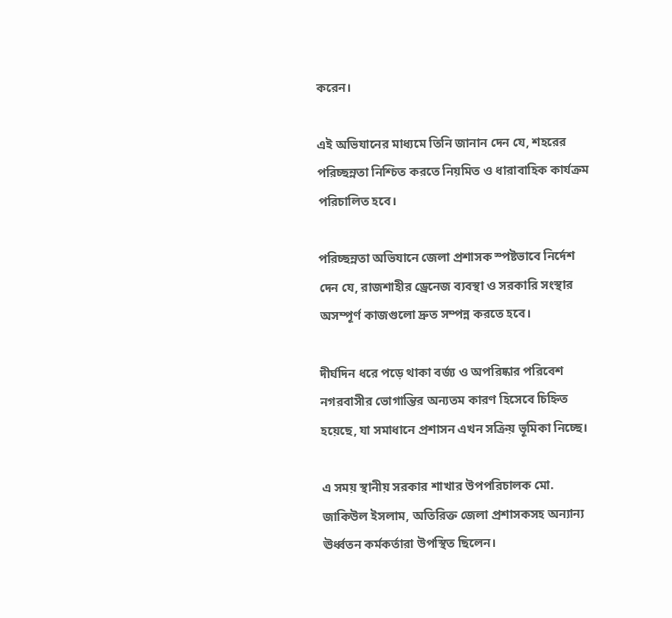করেন।

এই অভিযানের মাধ্যমে তিনি জানান দেন যে, শহরের পরিচ্ছন্নতা নিশ্চিত করতে নিয়মিত ও ধারাবাহিক কার্যক্রম পরিচালিত হবে।

পরিচ্ছন্নতা অভিযানে জেলা প্রশাসক স্পষ্টভাবে নির্দেশ দেন যে, রাজশাহীর ড্রেনেজ ব্যবস্থা ও সরকারি সংস্থার অসম্পূর্ণ কাজগুলো দ্রুত সম্পন্ন করতে হবে।

দীর্ঘদিন ধরে পড়ে থাকা বর্জ্য ও অপরিষ্কার পরিবেশ নগরবাসীর ভোগান্তির অন্যতম কারণ হিসেবে চিহ্নিত হয়েছে, যা সমাধানে প্রশাসন এখন সক্রিয় ভূমিকা নিচ্ছে।

এ সময় স্থানীয় সরকার শাখার উপপরিচালক মো. জাকিউল ইসলাম, অতিরিক্ত জেলা প্রশাসকসহ অন্যান্য ঊর্ধ্বতন কর্মকর্তারা উপস্থিত ছিলেন।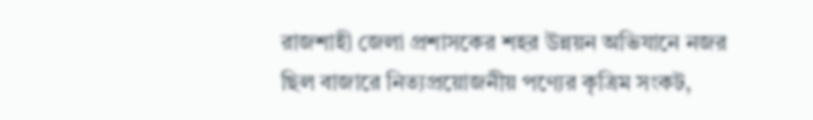রাজশাহী জেলা প্রশাসকের শহর উন্নয়ন অভিযানে নজর ছিল বাজারে নিত্যপ্রয়োজনীয় পণ্যের কৃত্রিম সংকট,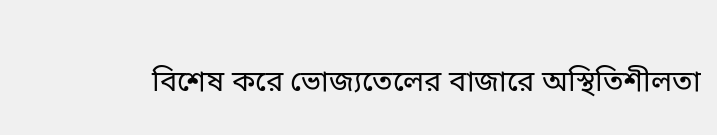বিশেষ করে ভোজ্যতেলের বাজারে অস্থিতিশীলতা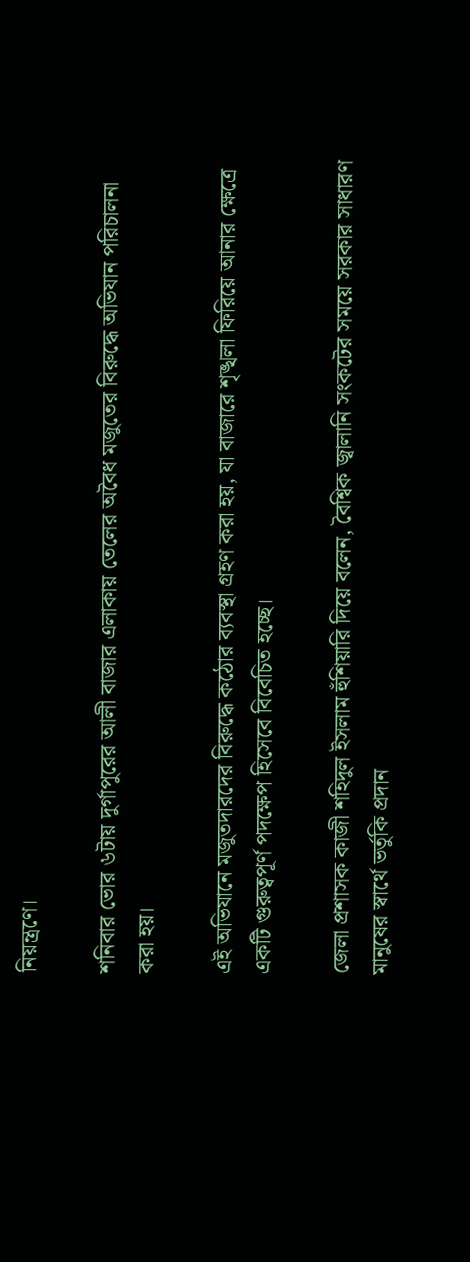নিয়ন্ত্রণে।

শনিবার ভোর ৬টায় দুর্গাপুরের আলী বাজার এলাকায় তেলের অবৈধ মজুতের বিরুদ্ধে অভিযান পরিচালনা করা হয়।

এই অভিযানে মজুতদারদের বিরুদ্ধে কঠোর ব্যবস্থা গ্রহণ করা হয়, যা বাজারে শৃঙ্খলা ফিরিয়ে আনার ক্ষেত্রে একটি গুরুত্বপূর্ণ পদক্ষেপ হিসেবে বিবেচিত হচ্ছে।

জেলা প্রশাসক কাজী শহিদুল ইসলাম হুঁশিয়ারি দিয়ে বলেন, বৈশ্বিক জ্বালানি সংকটের সময়ে সরকার সাধারণ মানুষের স্বার্থে ভর্তুকি প্রদান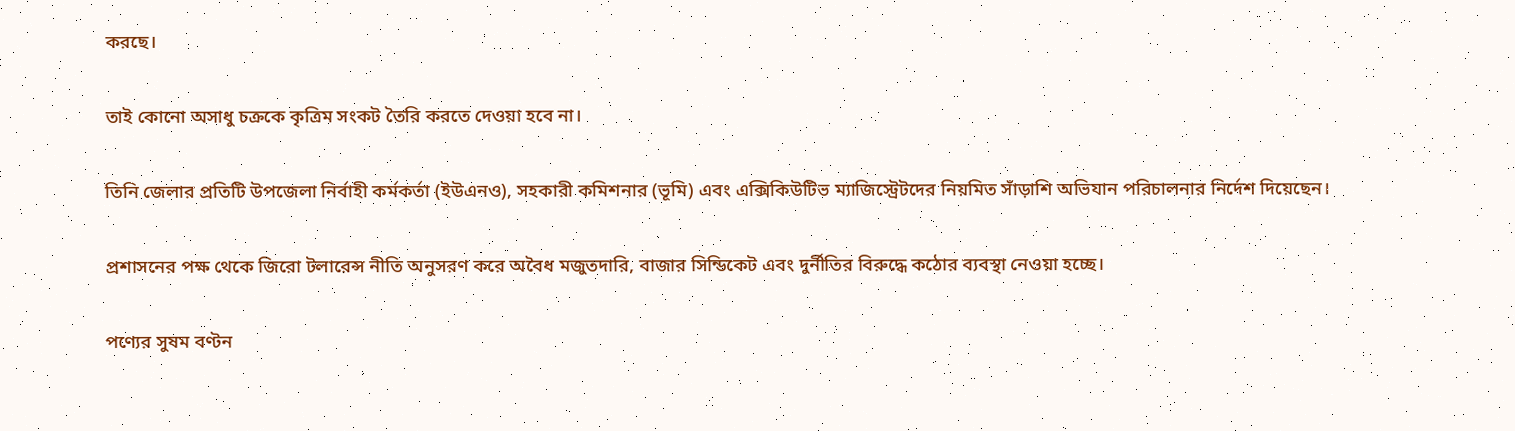করছে।

তাই কোনো অসাধু চক্রকে কৃত্রিম সংকট তৈরি করতে দেওয়া হবে না।

তিনি জেলার প্রতিটি উপজেলা নির্বাহী কর্মকর্তা (ইউএনও), সহকারী কমিশনার (ভূমি) এবং এক্সিকিউটিভ ম্যাজিস্ট্রেটদের নিয়মিত সাঁড়াশি অভিযান পরিচালনার নির্দেশ দিয়েছেন।

প্রশাসনের পক্ষ থেকে জিরো টলারেন্স নীতি অনুসরণ করে অবৈধ মজুতদারি, বাজার সিন্ডিকেট এবং দুর্নীতির বিরুদ্ধে কঠোর ব্যবস্থা নেওয়া হচ্ছে।

পণ্যের সুষম বণ্টন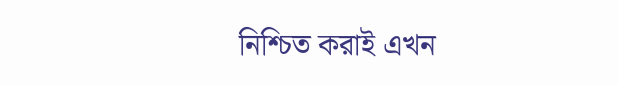নিশ্চিত করাই এখন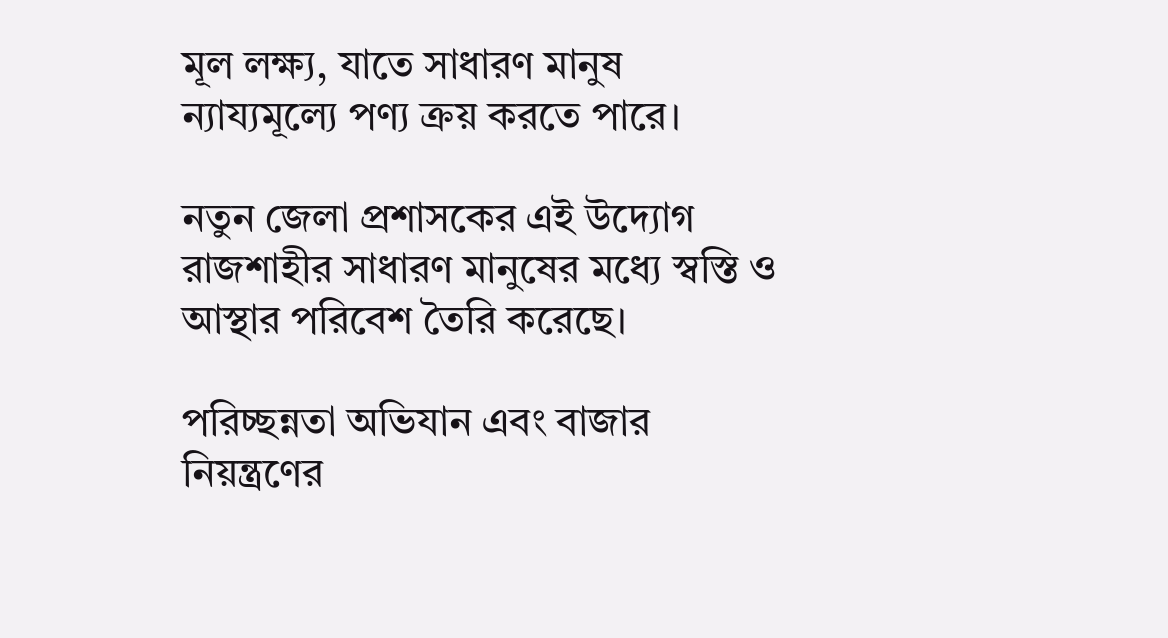মূল লক্ষ্য, যাতে সাধারণ মানুষ ন্যায্যমূল্যে পণ্য ক্রয় করতে পারে।

নতুন জেলা প্রশাসকের এই উদ্যোগ রাজশাহীর সাধারণ মানুষের মধ্যে স্বস্তি ও আস্থার পরিবেশ তৈরি করেছে।

পরিচ্ছন্নতা অভিযান এবং বাজার নিয়ন্ত্রণের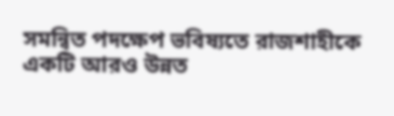সমন্বিত পদক্ষেপ ভবিষ্যতে রাজশাহীকে একটি আরও উন্নত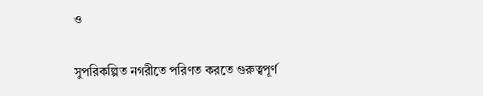ও

সুপরিকল্পিত নগরীতে পরিণত করতে গুরুত্বপূর্ণ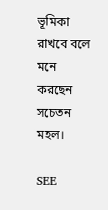ভূমিকা রাখবে বলে মনে করছেন সচেতন মহল।

SEE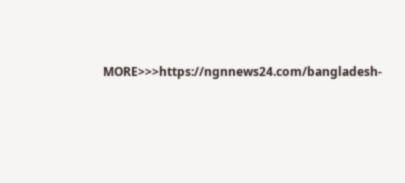MORE>>>https://ngnnews24.com/bangladesh-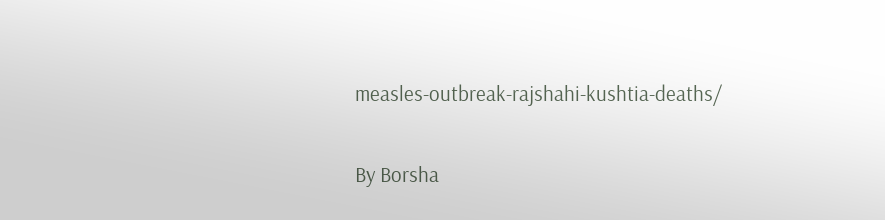measles-outbreak-rajshahi-kushtia-deaths/

By Borsha